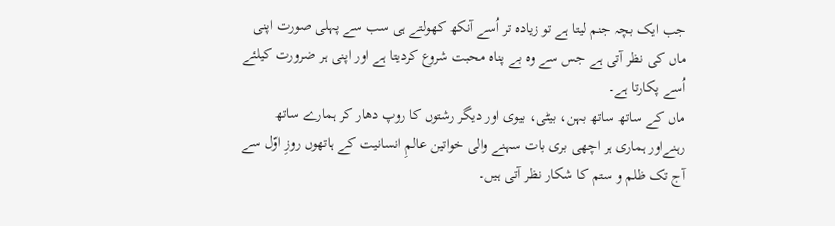جب ایک بچہ جنم لیتا ہے تو زیادہ تر اُسے آنکھ کھولتے ہی سب سے پہلی صورت اپنی ماں کی نظر آتی ہے جس سے وہ بے پناہ محبت شروع کردیتا ہے اور اپنی ہر ضرورت کیلئے اُسے پکارتا ہے۔
ماں کے ساتھ ساتھ بہن، بیٹی، بیوی اور دیگر رشتوں کا روپ دھار کر ہمارے ساتھ رہنےاور ہماری ہر اچھی بری بات سہنے والی خواتین عالمِ انسانیت کے ہاتھوں روزِ اوّل سے آج تک ظلم و ستم کا شکار نظر آتی ہیں۔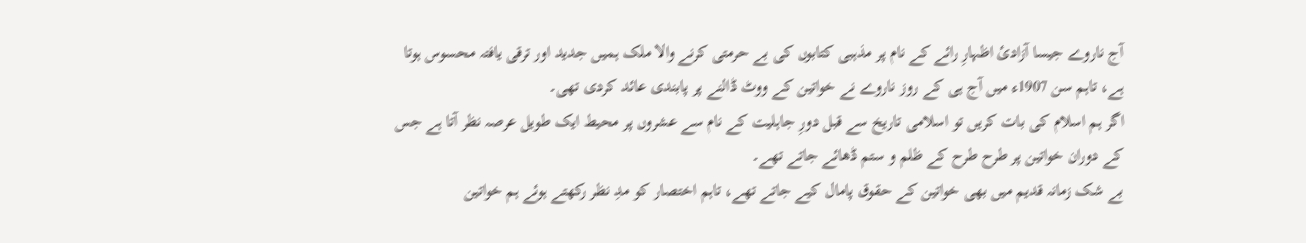آج ناروے جیسا آزادئ اظہارِ رائے کے نام پر مذہبی کتابوں کی بے حرمتی کرنے والا ملک ہمیں جدید اور ترقی یافتہ محسوس ہوتا ہے، تاہم سن 1907ء میں آج ہی کے روز ناروے نے خواتین کے ووٹ ڈالنے پر پابندی عائد کردی تھی۔
اگر ہم اسلام کی بات کریں تو اسلامی تاریخ سے قبل دورِ جاہلیت کے نام سے عشروں پر محیط ایک طویل عرصہ نظر آتا ہے جس کے دوران خواتین پر طرح طرح کے ظلم و ستم ڈھائے جاتے تھے۔
بے شک زمانہ قدیم میں بھی خواتین کے حقوق پامال کیے جاتے تھے، تاہم اختصار کو مدِ نظر رکھتے ہوئے ہم خواتین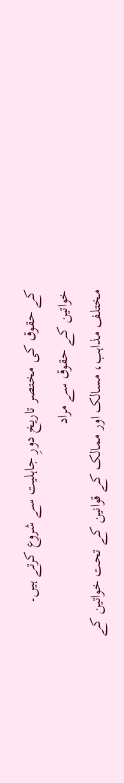کے حقوق کی مختصر تاریخ دورِ جاہلیت سے شروع کرتے ہیں۔
خواتین کے حقوق سے مراد
مختلف مذاہب، مسالک اور ممالک کے قوانین کے تحت خواتین کے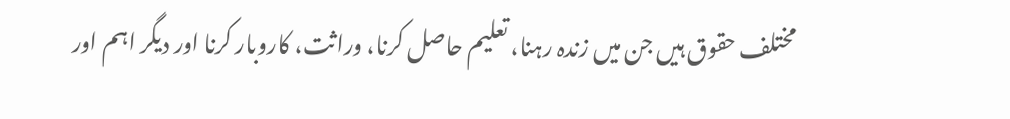مختلف حقوق ہیں جن میں زندہ رہنا، تعلیم حاصل کرنا، وراثت، کاروبار کرنا اور دیگر اہم اور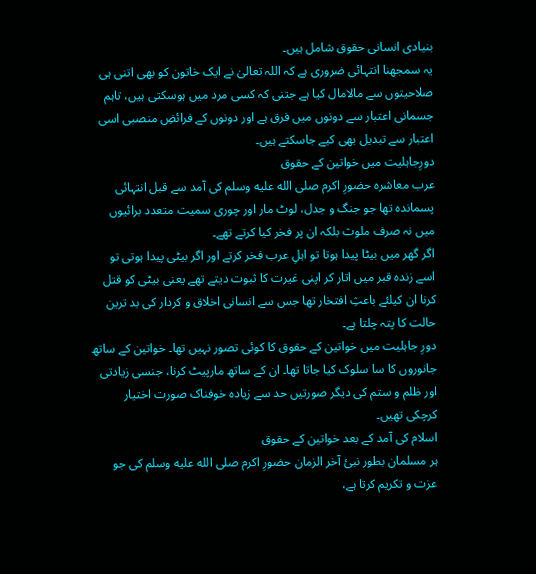بنیادی انسانی حقوق شامل ہیں۔
یہ سمجھنا انتہائی ضروری ہے کہ اللہ تعالیٰ نے ایک خاتون کو بھی اتنی ہی صلاحیتوں سے مالامال کیا ہے جتنی کہ کسی مرد میں ہوسکتی ہیں، تاہم جسمانی اعتبار سے دونوں میں فرق ہے اور دونوں کے فرائضِ منصبی اسی اعتبار سے تبدیل بھی کیے جاسکتے ہیں۔
دورِجاہلیت میں خواتین کے حقوق
عرب معاشرہ حضورِ اکرم صلى الله عليه وسلم کی آمد سے قبل انتہائی پسماندہ تھا جو جنگ و جدل، لوٹ مار اور چوری سمیت متعدد برائیوں میں نہ صرف ملوث بلکہ ان پر فخر کیا کرتے تھے۔
اگر گھر میں بیٹا پیدا ہوتا تو اہلِ عرب فخر کرتے اور اگر بیٹی پیدا ہوتی تو اسے زندہ قبر میں اتار کر اپنی غیرت کا ثبوت دیتے تھے یعنی بیٹی کو قتل کرنا ان کیلئے باعثِ افتخار تھا جس سے انسانی اخلاق و کردار کی بد ترین حالت کا پتہ چلتا ہے۔
دورِ جاہلیت میں خواتین کے حقوق کا کوئی تصور نہیں تھا۔ خواتین کے ساتھ جانوروں کا سا سلوک کیا جاتا تھا۔ ان کے ساتھ مارپیٹ کرنا، جنسی زیادتی اور ظلم و ستم کی دیگر صورتیں حد سے زیادہ خوفناک صورت اختیار کرچکی تھیں۔
اسلام کی آمد کے بعد خواتین کے حقوق
ہر مسلمان بطور نبئ آخر الزمان حضورِ اکرم صلى الله عليه وسلم کی جو عزت و تکریم کرتا ہے،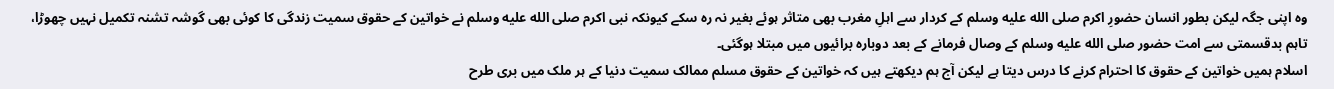وہ اپنی جگہ لیکن بطور انسان حضورِ اکرم صلى الله عليه وسلم کے کردار سے اہلِ مغرب بھی متاثر ہوئے بغیر نہ رہ سکے کیونکہ نبی اکرم صلى الله عليه وسلم نے خواتین کے حقوق سمیت زندگی کا کوئی بھی گوشہ تشنہ تکمیل نہیں چھوڑا، تاہم بدقسمتی سے امت حضور صلى الله عليه وسلم کے وصال فرمانے کے بعد دوبارہ برائیوں میں مبتلا ہوگئی۔
اسلام ہمیں خواتین کے حقوق کا احترام کرنے کا درس دیتا ہے لیکن آج ہم دیکھتے ہیں کہ خواتین کے حقوق مسلم ممالک سمیت دنیا کے ہر ملک میں بری طرح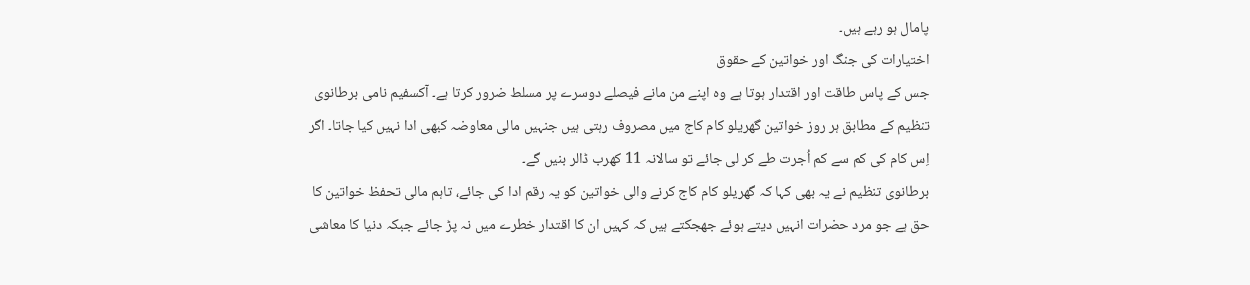پامال ہو رہے ہیں۔
اختیارات کی جنگ اور خواتین کے حقوق
جس کے پاس طاقت اور اقتدار ہوتا ہے وہ اپنے من مانے فیصلے دوسرے پر مسلط ضرور کرتا ہے۔ آکسفیم نامی برطانوی تنظیم کے مطابق ہر روز خواتین گھریلو کام کاج میں مصروف رہتی ہیں جنہیں مالی معاوضہ کبھی ادا نہیں کیا جاتا۔ اگر اِس کام کی کم سے کم اُجرت طے کر لی جائے تو سالانہ 11 کھرب ڈالر بنیں گے۔
برطانوی تنظیم نے یہ بھی کہا کہ گھریلو کام کاج کرنے والی خواتین کو یہ رقم ادا کی جائے، تاہم مالی تحفظ خواتین کا حق ہے جو مرد حضرات انہیں دیتے ہوئے جھجکتے ہیں کہ کہیں ان کا اقتدار خطرے میں نہ پڑ جائے جبکہ دنیا کا معاشی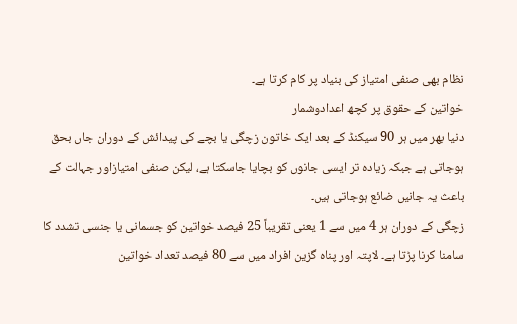نظام بھی صنفی امتیاز کی بنیاد پر کام کرتا ہے۔
خواتین کے حقوق پر کچھ اعدادوشمار
دنیا بھر میں ہر 90 سیکنڈ کے بعد ایک خاتون زچگی یا بچے کی پیدائش کے دوران جاں بحق ہوجاتی ہے جبکہ زیادہ تر ایسی جانوں کو بچایا جاسکتا ہے، لیکن صنفی امتیازاور جہالت کے باعث یہ جانیں ضائع ہوجاتی ہیں۔
زچگی کے دوران ہر 4 میں سے 1 یعنی تقریباً 25 فیصد خواتین کو جسمانی یا جنسی تشدد کا سامنا کرنا پڑتا ہے۔ لاپتہ اور پناہ گزین افراد میں سے 80 فیصد تعداد خواتین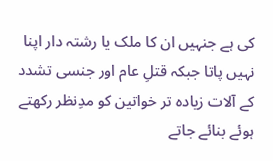کی ہے جنہیں ان کا ملک یا رشتہ دار اپنا نہیں پاتا جبکہ قتلِ عام اور جنسی تشدد کے آلات زیادہ تر خواتین کو مدِنظر رکھتے ہوئے بنائے جاتے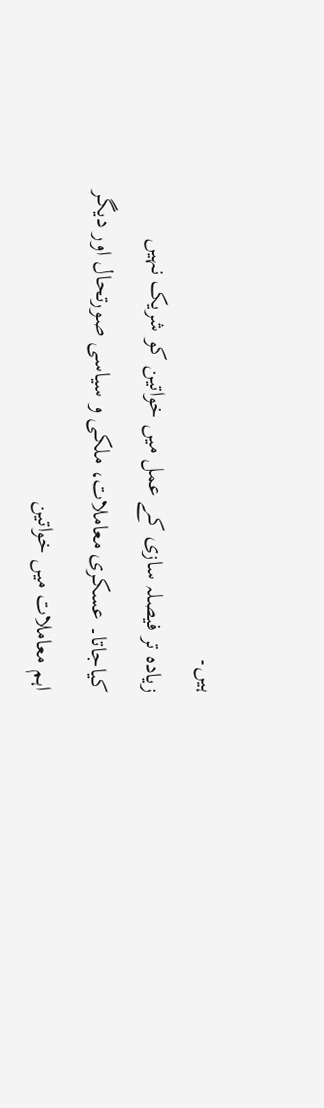ہیں۔
زیادہ تر فیصلہ سازی کے عمل میں خواتین کو شریک نہیں کیاجاتا۔ عسکری معاملات، ملکی و سیاسی صورتحال اور دیگر اہم معاملات میں خواتین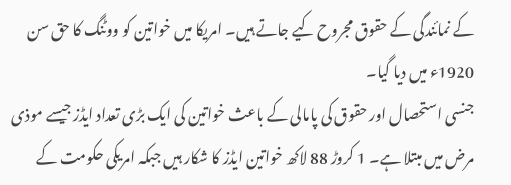کے نمائندگی کے حقوق مجروح کیے جاتے ہیں۔ امریکا میں خواتین کو ووٹنگ کا حق سن 1920ء میں دیا گیا۔
جنسی استحصال اور حقوق کی پامالی کے باعث خواتین کی ایک بڑی تعداد ایڈز جیسے موذی مرض میں مبتلا ہے۔ 1 کروڑ 88 لاکھ خواتین ایڈز کا شکار ہیں جبکہ امریکی حکومت کے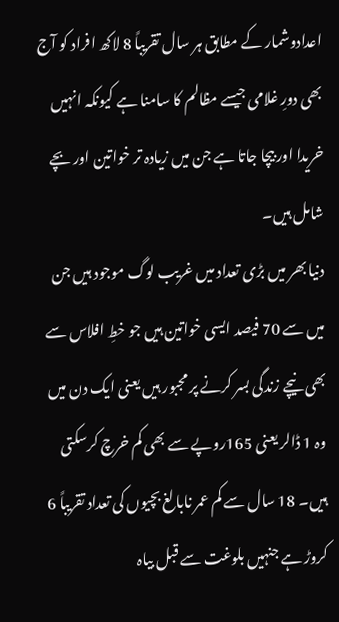اعدادوشمار کے مطابق ہر سال تقریباً 8 لاکھ افراد کو آج بھی دورِ غلامی جیسے مظالم کا سامنا ہے کیونکہ انہیں خریدا اور بیچا جاتا ہے جن میں زیادہ تر خواتین اور بچے شامل ہیں۔
دنیا بھر میں بڑی تعداد میں غریب لوگ موجود ہیں جن میں سے 70 فیصد ایسی خواتین ہیں جو خطِ افلاس سے بھی نیچے زندگی بسر کرنے پر مجبور ہیں یعنی ایک دن میں وہ 1 ڈالر یعنی 165روپے سے بھی کم خرچ کرسکتی ہیں۔ 18 سال سے کم عمر نابالغ بچیوں کی تعداد تقریباً 6 کروڑ ہے جنہیں بلوغت سے قبل بیاہ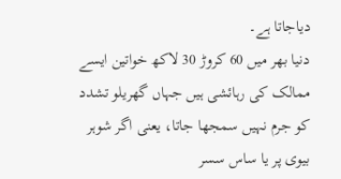دیاجاتا ہے۔
دنیا بھر میں 60 کروڑ 30 لاکھ خواتین ایسے ممالک کی رہائشی ہیں جہاں گھریلو تشدد کو جرم نہیں سمجھا جاتا، یعنی اگر شوہر بیوی پر یا ساس سسر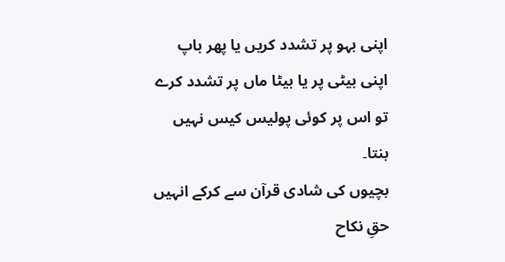اپنی بہو پر تشدد کریں یا پھر باپ اپنی بیٹی پر یا بیٹا ماں پر تشدد کرے تو اس پر کوئی پولیس کیس نہیں بنتا۔
بچیوں کی شادی قرآن سے کرکے انہیں حقِ نکاح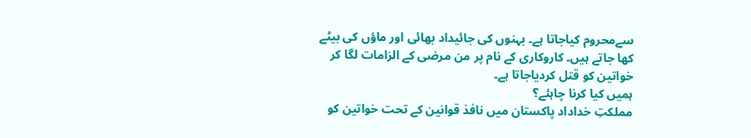سےمحروم کیاجاتا ہے۔ بہنوں کی جائیداد بھائی اور ماؤں کی بیٹے کھا جاتے ہیں۔ کاروکاری کے نام پر من مرضی کے الزامات لگا کر خواتین کو قتل کردیاجاتا ہے۔
ہمیں کیا کرنا چاہئے؟
مملکتِ خداداد پاکستان میں نافذ قوانین کے تحت خواتین کو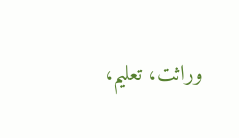وراثت، تعلیم،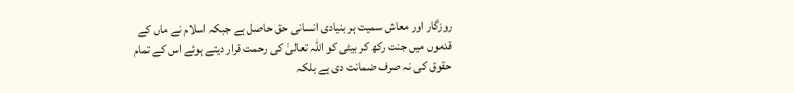روزگار اور معاش سمیت ہر بنیادی انسانی حق حاصل ہے جبکہ اسلام نے ماں کے قدموں میں جنت رکھ کر بیٹی کو اللہ تعالیٰ کی رحمت قرار دیتے ہوئے اس کے تمام حقوق کی نہ صرف ضمانت دی ہے بلکہ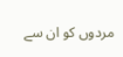مردوں کو ان سے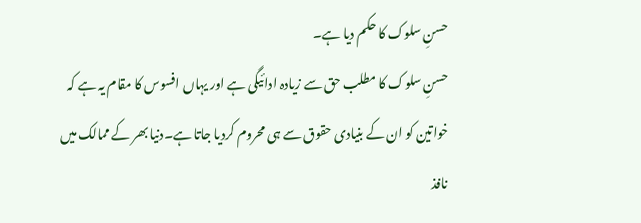حسنِ سلوک کا حکم دیا ہے۔
حسنِ سلوک کا مطلب حق سے زیادہ ادائیگی ہے اور یہاں افسوس کا مقام یہ ہے کہ خواتین کو ان کے بنیادی حقوق سے ہی محروم کردیا جاتا ہے۔دنیا بھر کے ممالک میں نافذ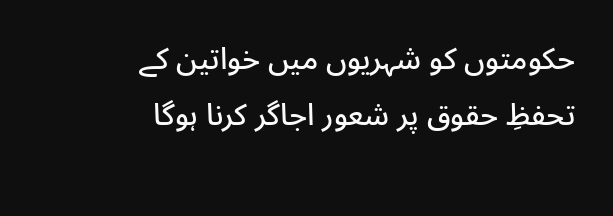حکومتوں کو شہریوں میں خواتین کے تحفظِ حقوق پر شعور اجاگر کرنا ہوگا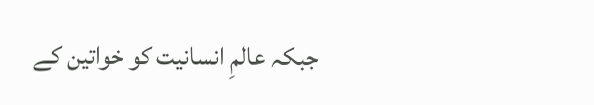جبکہ عالمِ انسانیت کو خواتین کے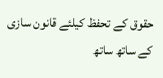حقوق کے تحفظ کیلئے قانون سازی کے ساتھ ساتھ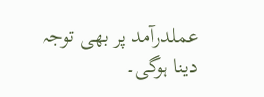عملدرآمد پر بھی توجہ دینا ہوگی۔